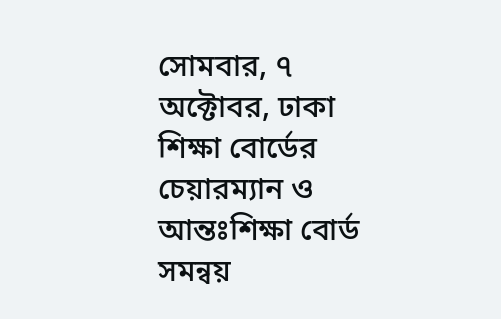সোমবার, ৭ অক্টোবর, ঢাকা শিক্ষা বোর্ডের চেয়ারম্যান ও আন্তঃশিক্ষা বোর্ড সমন্বয়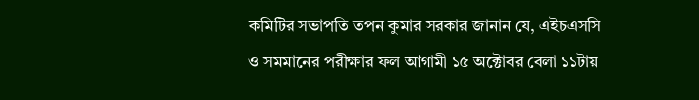কমিটির সভাপতি তপন কুমার সরকার জানান যে, এইচএসসি ও সমমানের পরীক্ষার ফল আগামী ১৫ অক্টোবর বেলা ১১টায়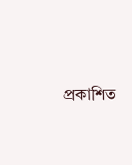প্রকাশিত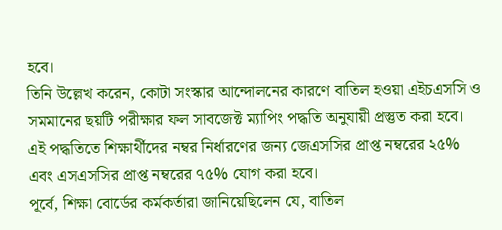হবে।
তিনি উল্লেখ করেন, কোটা সংস্কার আন্দোলনের কারণে বাতিল হওয়া এইচএসসি ও সমমানের ছয়টি পরীক্ষার ফল সাবজেক্ট ম্যাপিং পদ্ধতি অনুযায়ী প্রস্তুত করা হবে। এই পদ্ধতিতে শিক্ষার্থীদের নম্বর নির্ধারণের জন্য জেএসসির প্রাপ্ত নম্বরের ২৫% এবং এসএসসির প্রাপ্ত নম্বরের ৭৫% যোগ করা হবে।
পূর্বে, শিক্ষা বোর্ডের কর্মকর্তারা জানিয়েছিলেন যে, বাতিল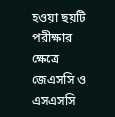হওয়া ছয়টি পরীক্ষার ক্ষেত্রে জেএসসি ও এসএসসি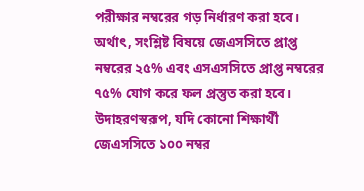পরীক্ষার নম্বরের গড় নির্ধারণ করা হবে। অর্থাৎ, সংশ্লিষ্ট বিষয়ে জেএসসিতে প্রাপ্ত নম্বরের ২৫% এবং এসএসসিতে প্রাপ্ত নম্বরের ৭৫% যোগ করে ফল প্রস্তুত করা হবে। উদাহরণস্বরূপ, যদি কোনো শিক্ষার্থী জেএসসিতে ১০০ নম্বর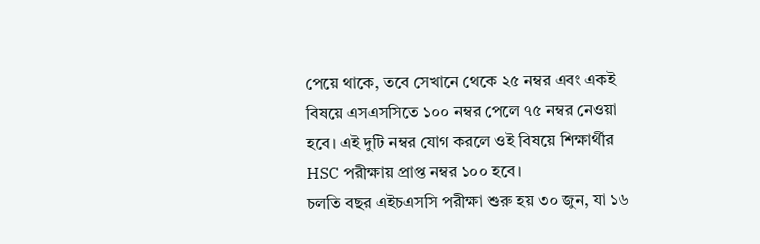পেয়ে থাকে, তবে সেখানে থেকে ২৫ নম্বর এবং একই বিষয়ে এসএসসিতে ১০০ নম্বর পেলে ৭৫ নম্বর নেওয়া হবে। এই দুটি নম্বর যোগ করলে ওই বিষয়ে শিক্ষার্থীর HSC পরীক্ষায় প্রাপ্ত নম্বর ১০০ হবে।
চলতি বছর এইচএসসি পরীক্ষা শুরু হয় ৩০ জুন, যা ১৬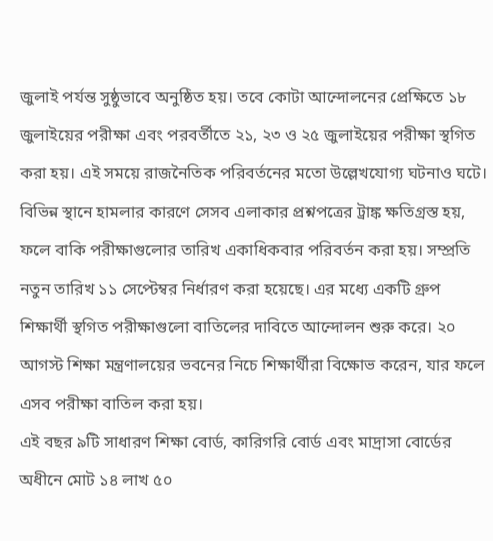জুলাই পর্যন্ত সুষ্ঠুভাবে অনুষ্ঠিত হয়। তবে কোটা আন্দোলনের প্রেক্ষিতে ১৮ জুলাইয়ের পরীক্ষা এবং পরবর্তীতে ২১, ২৩ ও ২৫ জুলাইয়ের পরীক্ষা স্থগিত করা হয়। এই সময়ে রাজনৈতিক পরিবর্তনের মতো উল্লেখযোগ্য ঘটনাও ঘটে।
বিভিন্ন স্থানে হামলার কারণে সেসব এলাকার প্রশ্নপত্রের ট্রাঙ্ক ক্ষতিগ্রস্ত হয়, ফলে বাকি পরীক্ষাগুলোর তারিখ একাধিকবার পরিবর্তন করা হয়। সম্প্রতি নতুন তারিখ ১১ সেপ্টেম্বর নির্ধারণ করা হয়েছে। এর মধ্যে একটি গ্রুপ শিক্ষার্থী স্থগিত পরীক্ষাগুলো বাতিলের দাবিতে আন্দোলন শুরু করে। ২০ আগস্ট শিক্ষা মন্ত্রণালয়ের ভবনের নিচে শিক্ষার্থীরা বিক্ষোভ করেন, যার ফলে এসব পরীক্ষা বাতিল করা হয়।
এই বছর ৯টি সাধারণ শিক্ষা বোর্ড, কারিগরি বোর্ড এবং মাদ্রাসা বোর্ডের অধীনে মোট ১৪ লাখ ৫০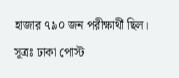হাজার ৭৯০ জন পরীক্ষার্থী ছিল।
সূত্রঃ ঢাকা পোস্ট